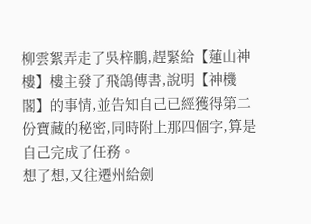柳雲絮弄走了吳梓鵬,趕緊給【蓮山神樓】樓主發了飛鴿傳書,說明【神機閣】的事情,並告知自己已經獲得第二份寶藏的秘密,同時附上那四個字,算是自己完成了任務。
想了想,又往遷州給劍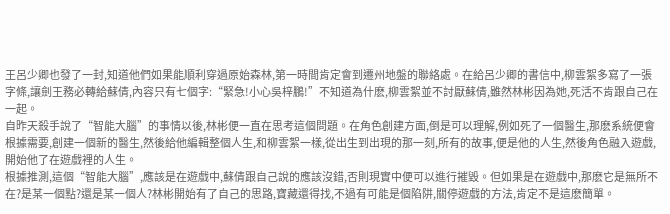王呂少卿也發了一封,知道他們如果能順利穿過原始森林,第一時間肯定會到遷州地盤的聯絡處。在給呂少卿的書信中,柳雲絮多寫了一張字條,讓劍王務必轉給蘇倩,內容只有七個字:“緊急!小心吳梓鵬!”不知道為什麽,柳雲絮並不討厭蘇倩,雖然林彬因為她,死活不肯跟自己在一起。
自昨天殺手說了“智能大腦”的事情以後,林彬便一直在思考這個問題。在角色創建方面,倒是可以理解,例如死了一個醫生,那麽系統便會根據需要,創建一個新的醫生,然後給他編輯整個人生,和柳雲絮一樣,從出生到出現的那一刻,所有的故事,便是他的人生,然後角色融入遊戲,開始他了在遊戲裡的人生。
根據推測,這個“智能大腦”,應該是在遊戲中,蘇倩跟自己說的應該沒錯,否則現實中便可以進行摧毀。但如果是在遊戲中,那麽它是無所不在?是某一個點?還是某一個人?林彬開始有了自己的思路,寶藏還得找,不過有可能是個陷阱,關停遊戲的方法,肯定不是這麽簡單。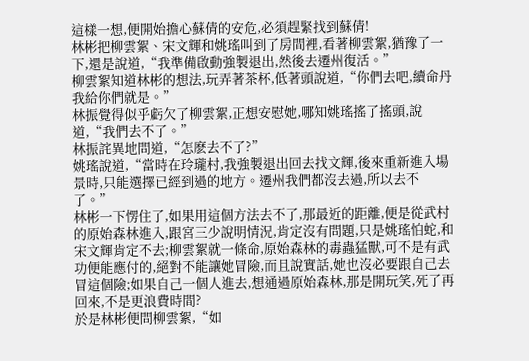這樣一想,便開始擔心蘇倩的安危,必須趕緊找到蘇倩!
林彬把柳雲絮、宋文輝和姚瑤叫到了房間裡,看著柳雲絮,猶豫了一下,還是說道,“我準備啟動強製退出,然後去遷州復活。”
柳雲絮知道林彬的想法,玩弄著茶杯,低著頭說道,“你們去吧,續命丹我給你們就是。”
林振覺得似乎虧欠了柳雲絮,正想安慰她,哪知姚瑤搖了搖頭,說道,“我們去不了。”
林振詫異地問道,“怎麽去不了?”
姚瑤說道,“當時在玲瓏村,我強製退出回去找文輝,後來重新進入場景時,只能選擇已經到過的地方。遷州我們都沒去過,所以去不了。”
林彬一下愣住了,如果用這個方法去不了,那最近的距離,便是從武村的原始森林進入,跟宮三少說明情況,肯定沒有問題,只是姚瑤怕蛇,和宋文輝肯定不去;柳雲絮就一條命,原始森林的毒蟲猛獸,可不是有武功便能應付的,絕對不能讓她冒險,而且說實話,她也沒必要跟自己去冒這個險;如果自己一個人進去,想通過原始森林,那是開玩笑,死了再回來,不是更浪費時間?
於是林彬便問柳雲絮,“如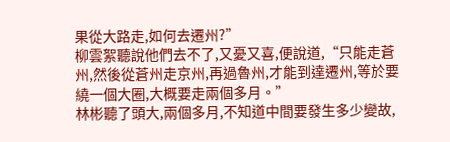果從大路走,如何去遷州?”
柳雲絮聽說他們去不了,又憂又喜,便說道,“只能走蒼州,然後從蒼州走京州,再過魯州,才能到達遷州,等於要繞一個大圈,大概要走兩個多月。”
林彬聽了頭大,兩個多月,不知道中間要發生多少變故,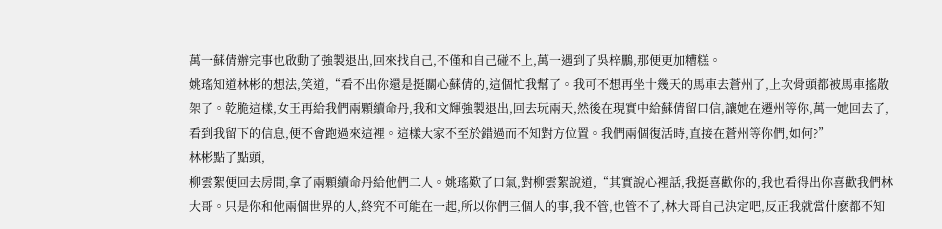萬一蘇倩辦完事也啟動了強製退出,回來找自己,不僅和自己碰不上,萬一遇到了吳梓鵬,那便更加糟糕。
姚瑤知道林彬的想法,笑道,“看不出你還是挺關心蘇倩的,這個忙我幫了。我可不想再坐十幾天的馬車去蒼州了,上次骨頭都被馬車搖散架了。乾脆這樣,女王再給我們兩顆續命丹,我和文輝強製退出,回去玩兩天,然後在現實中給蘇倩留口信,讓她在遷州等你,萬一她回去了,看到我留下的信息,便不會跑過來這裡。這樣大家不至於錯過而不知對方位置。我們兩個復活時,直接在蒼州等你們,如何?”
林彬點了點頭,
柳雲絮便回去房間,拿了兩顆續命丹給他們二人。姚瑤歎了口氣,對柳雲絮說道,“其實說心裡話,我挺喜歡你的,我也看得出你喜歡我們林大哥。只是你和他兩個世界的人,終究不可能在一起,所以你們三個人的事,我不管,也管不了,林大哥自己決定吧,反正我就當什麽都不知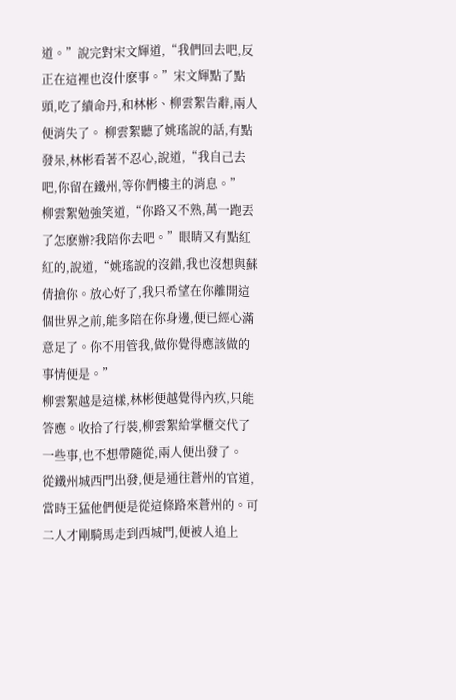道。”說完對宋文輝道,“我們回去吧,反正在這裡也沒什麽事。”宋文輝點了點頭,吃了續命丹,和林彬、柳雲絮告辭,兩人便消失了。 柳雲絮聽了姚瑤說的話,有點發呆,林彬看著不忍心,說道,“我自己去吧,你留在鐵州,等你們樓主的消息。”
柳雲絮勉強笑道,“你路又不熟,萬一跑丟了怎麽辦?我陪你去吧。”眼睛又有點紅紅的,說道,“姚瑤說的沒錯,我也沒想與蘇倩搶你。放心好了,我只希望在你離開這個世界之前,能多陪在你身邊,便已經心滿意足了。你不用管我,做你覺得應該做的事情便是。”
柳雲絮越是這樣,林彬便越覺得內疚,只能答應。收拾了行裝,柳雲絮給掌櫃交代了一些事,也不想帶隨從,兩人便出發了。
從鐵州城西門出發,便是通往蒼州的官道,當時王猛他們便是從這條路來蒼州的。可二人才剛騎馬走到西城門,便被人追上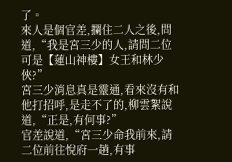了。
來人是個官差,攔住二人之後,問道,“我是宮三少的人,請問二位可是【蓮山神樓】女王和林少俠?”
宮三少消息真是靈通,看來沒有和他打招呼,是走不了的,柳雲絮說道,“正是,有何事?”
官差說道,“宮三少命我前來,請二位前往悅府一趟,有事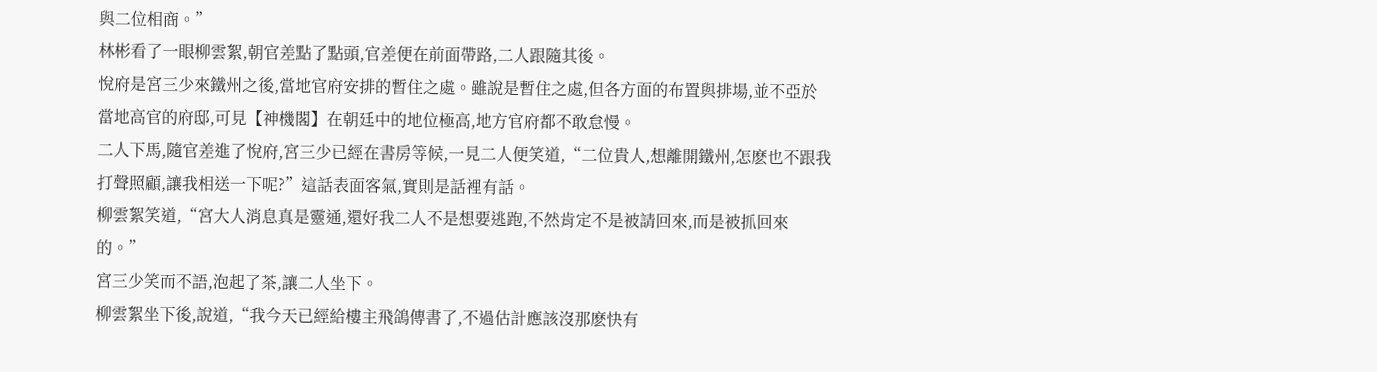與二位相商。”
林彬看了一眼柳雲絮,朝官差點了點頭,官差便在前面帶路,二人跟隨其後。
悅府是宮三少來鐵州之後,當地官府安排的暫住之處。雖說是暫住之處,但各方面的布置與排場,並不亞於當地高官的府邸,可見【神機閣】在朝廷中的地位極高,地方官府都不敢怠慢。
二人下馬,隨官差進了悅府,宮三少已經在書房等候,一見二人便笑道,“二位貴人,想離開鐵州,怎麽也不跟我打聲照顧,讓我相送一下呢?”這話表面客氣,實則是話裡有話。
柳雲絮笑道,“宮大人消息真是靈通,還好我二人不是想要逃跑,不然肯定不是被請回來,而是被抓回來的。”
宮三少笑而不語,泡起了茶,讓二人坐下。
柳雲絮坐下後,說道,“我今天已經給樓主飛鴿傳書了,不過估計應該沒那麽快有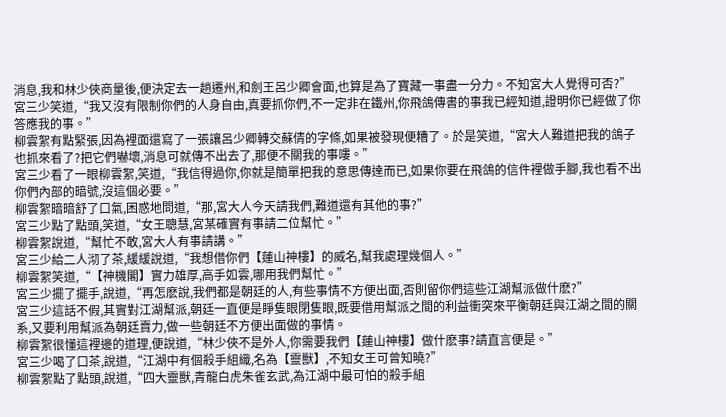消息,我和林少俠商量後,便決定去一趟遷州,和劍王呂少卿會面,也算是為了寶藏一事盡一分力。不知宮大人覺得可否?”
宮三少笑道,“我又沒有限制你們的人身自由,真要抓你們,不一定非在鐵州,你飛鴿傳書的事我已經知道,證明你已經做了你答應我的事。”
柳雲絮有點緊張,因為裡面還寫了一張讓呂少卿轉交蘇倩的字條,如果被發現便糟了。於是笑道,“宮大人難道把我的鴿子也抓來看了?把它們嚇壞,消息可就傳不出去了,那便不關我的事嘍。”
宮三少看了一眼柳雲絮,笑道,“我信得過你,你就是簡單把我的意思傳達而已,如果你要在飛鴿的信件裡做手腳,我也看不出你們內部的暗號,沒這個必要。”
柳雲絮暗暗舒了口氣,困惑地問道,“那,宮大人今天請我們,難道還有其他的事?”
宮三少點了點頭,笑道,“女王聰慧,宮某確實有事請二位幫忙。”
柳雲絮說道,“幫忙不敢,宮大人有事請講。”
宮三少給二人沏了茶,緩緩說道,“我想借你們【蓮山神樓】的威名,幫我處理幾個人。”
柳雲絮笑道,“【神機閣】實力雄厚,高手如雲,哪用我們幫忙。”
宮三少擺了擺手,說道,“再怎麽說,我們都是朝廷的人,有些事情不方便出面,否則留你們這些江湖幫派做什麽?”
宮三少這話不假,其實對江湖幫派,朝廷一直便是睜隻眼閉隻眼,既要借用幫派之間的利益衝突來平衡朝廷與江湖之間的關系,又要利用幫派為朝廷賣力,做一些朝廷不方便出面做的事情。
柳雲絮很懂這裡邊的道理,便說道,“林少俠不是外人,你需要我們【蓮山神樓】做什麽事?請直言便是。”
宮三少喝了口茶,說道,“江湖中有個殺手組織,名為【靈獸】,不知女王可曾知曉?”
柳雲絮點了點頭,說道,“四大靈獸,青龍白虎朱雀玄武,為江湖中最可怕的殺手組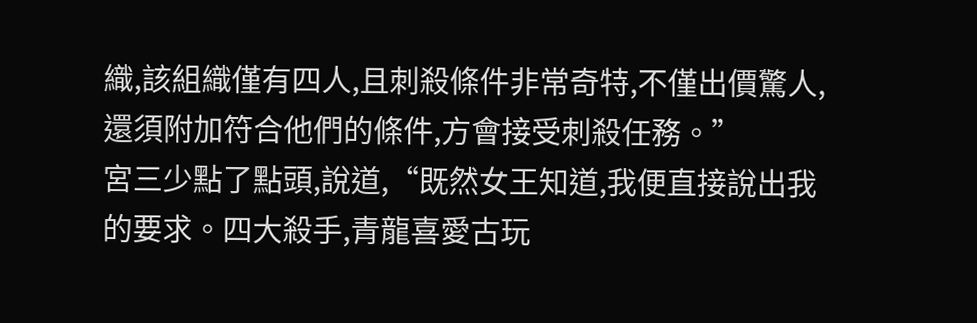織,該組織僅有四人,且刺殺條件非常奇特,不僅出價驚人,還須附加符合他們的條件,方會接受刺殺任務。”
宮三少點了點頭,說道,“既然女王知道,我便直接說出我的要求。四大殺手,青龍喜愛古玩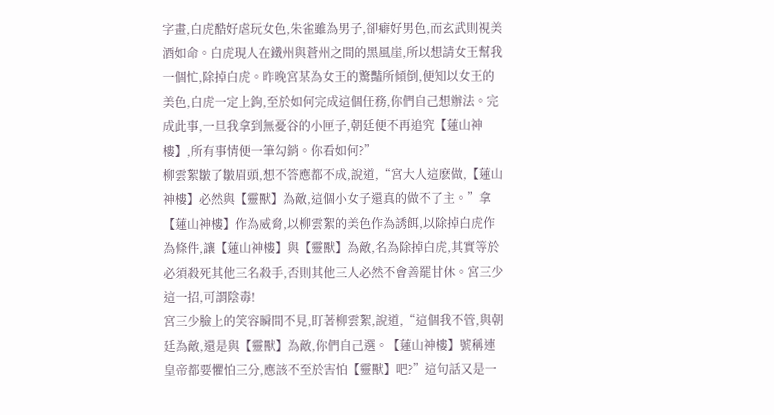字畫,白虎酷好虐玩女色,朱雀雖為男子,卻癖好男色,而玄武則視美酒如命。白虎現人在鐵州與蒼州之間的黑風崖,所以想請女王幫我一個忙,除掉白虎。昨晚宮某為女王的驚豔所傾倒,便知以女王的美色,白虎一定上鉤,至於如何完成這個任務,你們自己想辦法。完成此事,一旦我拿到無憂谷的小匣子,朝廷便不再追究【蓮山神樓】,所有事情便一筆勾銷。你看如何?”
柳雲絮皺了皺眉頭,想不答應都不成,說道,“宮大人這麽做,【蓮山神樓】必然與【靈獸】為敵,這個小女子還真的做不了主。”拿【蓮山神樓】作為威脅,以柳雲絮的美色作為誘餌,以除掉白虎作為條件,讓【蓮山神樓】與【靈獸】為敵,名為除掉白虎,其實等於必須殺死其他三名殺手,否則其他三人必然不會善罷甘休。宮三少這一招,可謂陰毒!
宮三少臉上的笑容瞬間不見,盯著柳雲絮,說道,“這個我不管,與朝廷為敵,還是與【靈獸】為敵,你們自己選。【蓮山神樓】號稱連皇帝都要懼怕三分,應該不至於害怕【靈獸】吧?”這句話又是一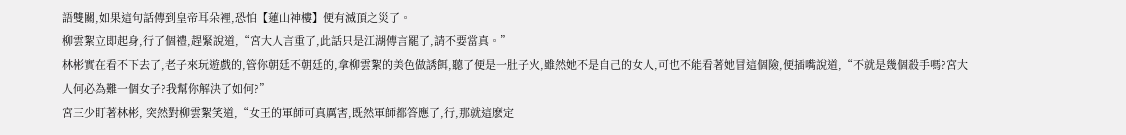語雙關,如果這句話傳到皇帝耳朵裡,恐怕【蓮山神樓】便有滅頂之災了。
柳雲絮立即起身,行了個禮,趕緊說道,“宮大人言重了,此話只是江湖傳言罷了,請不要當真。”
林彬實在看不下去了,老子來玩遊戲的,管你朝廷不朝廷的,拿柳雲絮的美色做誘餌,聽了便是一肚子火,雖然她不是自己的女人,可也不能看著她冒這個險,便插嘴說道,“不就是幾個殺手嗎?宮大人何必為難一個女子?我幫你解決了如何?”
宮三少盯著林彬, 突然對柳雲絮笑道,“女王的軍師可真厲害,既然軍師都答應了,行,那就這麽定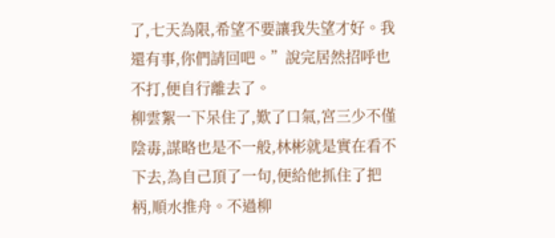了,七天為限,希望不要讓我失望才好。我還有事,你們請回吧。”說完居然招呼也不打,便自行離去了。
柳雲絮一下呆住了,歎了口氣,宮三少不僅陰毒,謀略也是不一般,林彬就是實在看不下去,為自己頂了一句,便給他抓住了把柄,順水推舟。不過柳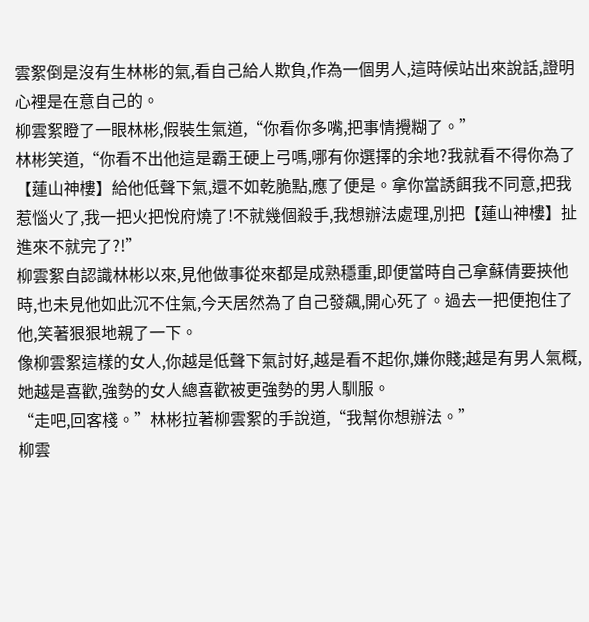雲絮倒是沒有生林彬的氣,看自己給人欺負,作為一個男人,這時候站出來說話,證明心裡是在意自己的。
柳雲絮瞪了一眼林彬,假裝生氣道,“你看你多嘴,把事情攪糊了。”
林彬笑道,“你看不出他這是霸王硬上弓嗎,哪有你選擇的余地?我就看不得你為了【蓮山神樓】給他低聲下氣,還不如乾脆點,應了便是。拿你當誘餌我不同意,把我惹惱火了,我一把火把悅府燒了!不就幾個殺手,我想辦法處理,別把【蓮山神樓】扯進來不就完了?!”
柳雲絮自認識林彬以來,見他做事從來都是成熟穩重,即便當時自己拿蘇倩要挾他時,也未見他如此沉不住氣,今天居然為了自己發飆,開心死了。過去一把便抱住了他,笑著狠狠地親了一下。
像柳雲絮這樣的女人,你越是低聲下氣討好,越是看不起你,嫌你賤;越是有男人氣概,她越是喜歡,強勢的女人總喜歡被更強勢的男人馴服。
“走吧,回客棧。”林彬拉著柳雲絮的手說道,“我幫你想辦法。”
柳雲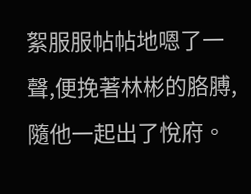絮服服帖帖地嗯了一聲,便挽著林彬的胳膊,隨他一起出了悅府。